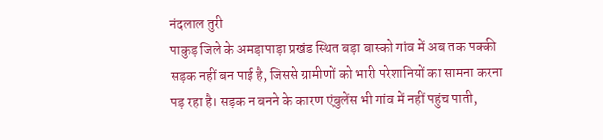नंदलाल तुरी
पाकुड़ जिले के अमड़ापाड़ा प्रखंड स्थित बड़ा बास्को गांव में अब तक पक्की सड़क नहीं बन पाई है, जिससे ग्रामीणों को भारी परेशानियों का सामना करना पड़ रहा है। सड़क न बनने के कारण एंबुलेंस भी गांव में नहीं पहुंच पाती,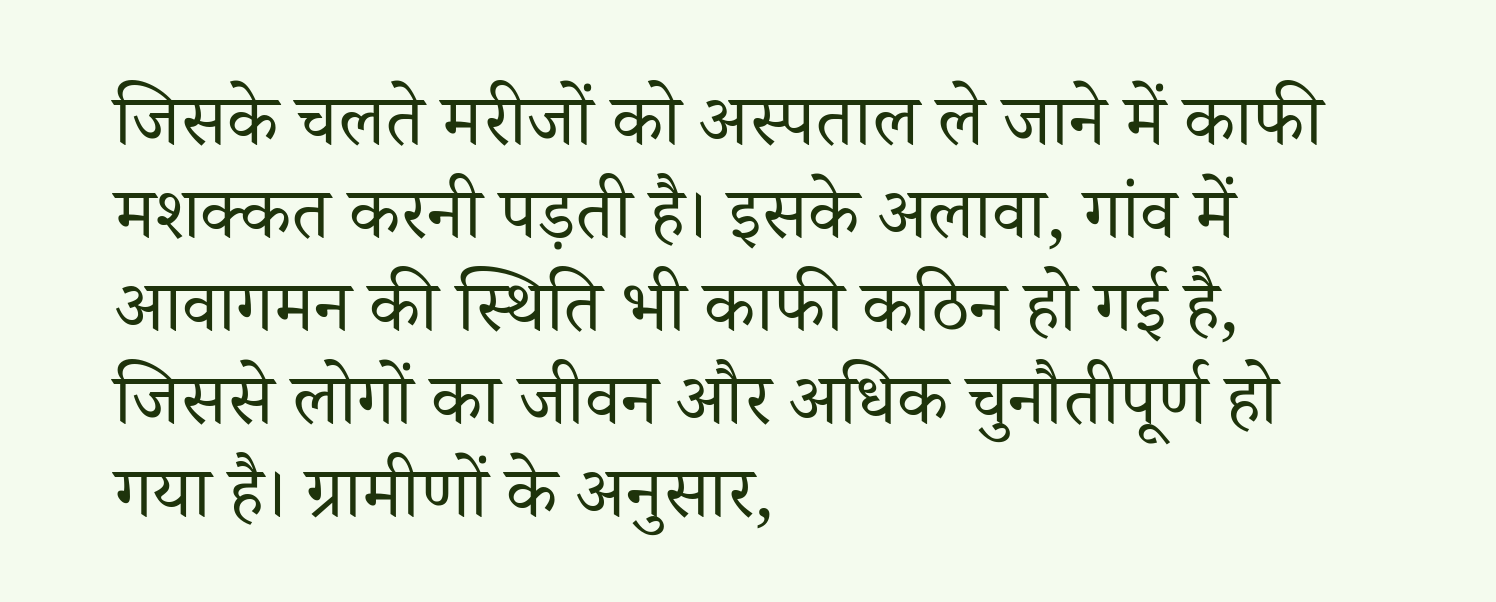जिसके चलते मरीजों को अस्पताल ले जाने में काफी मशक्कत करनी पड़ती है। इसके अलावा, गांव में आवागमन की स्थिति भी काफी कठिन हो गई है, जिससे लोगों का जीवन और अधिक चुनौतीपूर्ण हो गया है। ग्रामीणों के अनुसार,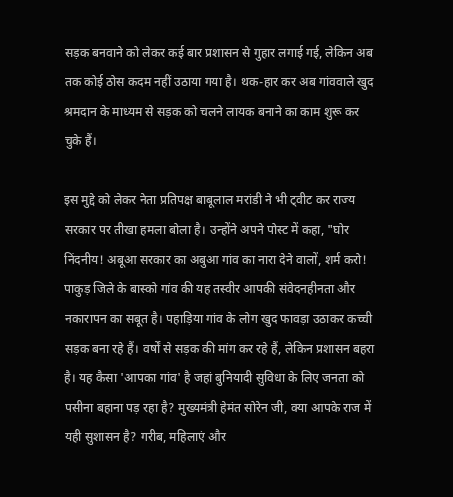सड़क बनवाने को लेकर कई बार प्रशासन से गुहार लगाई गई, लेकिन अब तक कोई ठोस कदम नहीं उठाया गया है। थक-हार कर अब गांववाले खुद श्रमदान के माध्यम से सड़क को चलने लायक बनाने का काम शुरू कर चुके हैं।

इस मुद्दे को लेकर नेता प्रतिपक्ष बाबूलाल मरांडी ने भी ट्वीट कर राज्य सरकार पर तीखा हमला बोला है। उन्होंने अपने पोस्ट में कहा, "घोर निंदनीय! अबूआ सरकार का अबुआ गांव का नारा देने वालों, शर्म करो! पाकुड़ जिले के बास्को गांव की यह तस्वीर आपकी संवेदनहीनता और नकारापन का सबूत है। पहाड़िया गांव के लोग खुद फावड़ा उठाकर कच्ची सड़क बना रहे हैं। वर्षों से सड़क की मांग कर रहे हैं, लेकिन प्रशासन बहरा है। यह कैसा 'आपका गांव' है जहां बुनियादी सुविधा के लिए जनता को पसीना बहाना पड़ रहा है? मुख्यमंत्री हेमंत सोरेन जी, क्या आपके राज में यही सुशासन है? गरीब, महिलाएं और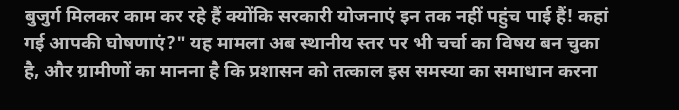बुजुर्ग मिलकर काम कर रहे हैं क्योंकि सरकारी योजनाएं इन तक नहीं पहुंच पाई हैं! कहां गई आपकी घोषणाएं?" यह मामला अब स्थानीय स्तर पर भी चर्चा का विषय बन चुका है, और ग्रामीणों का मानना है कि प्रशासन को तत्काल इस समस्या का समाधान करना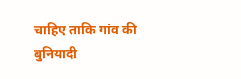चाहिए ताकि गांव की बुनियादी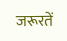जरूरतें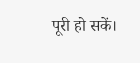पूरी हो सकें।